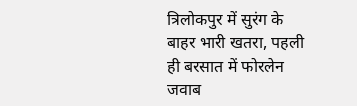त्रिलोकपुर में सुरंग के बाहर भारी खतरा, पहली ही बरसात में फोरलेन जवाब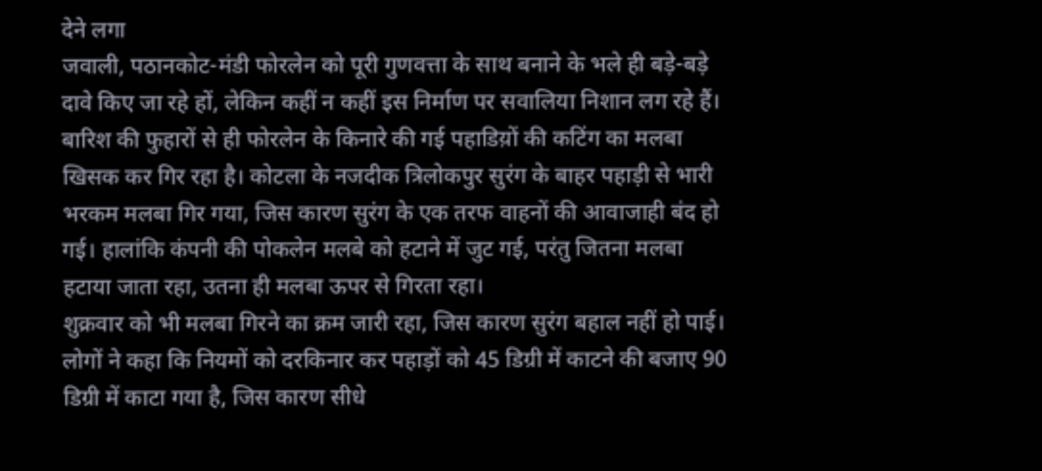देने लगा
जवाली, पठानकोट-मंडी फोरलेन को पूरी गुणवत्ता के साथ बनाने के भले ही बड़े-बड़े दावे किए जा रहे हों, लेकिन कहीं न कहीं इस निर्माण पर सवालिया निशान लग रहे हैं। बारिश की फुहारों से ही फोरलेन के किनारे की गई पहाडिय़ों की कटिंग का मलबा खिसक कर गिर रहा है। कोटला के नजदीक त्रिलोकपुर सुरंग के बाहर पहाड़ी से भारी भरकम मलबा गिर गया, जिस कारण सुरंग के एक तरफ वाहनों की आवाजाही बंद हो गई। हालांकि कंपनी की पोकलेन मलबे को हटाने में जुट गई, परंतु जितना मलबा हटाया जाता रहा, उतना ही मलबा ऊपर से गिरता रहा।
शुक्रवार को भी मलबा गिरने का क्रम जारी रहा, जिस कारण सुरंग बहाल नहीं हो पाई। लोगों ने कहा कि नियमों को दरकिनार कर पहाड़ों को 45 डिग्री में काटने की बजाए 90 डिग्री में काटा गया है, जिस कारण सीधे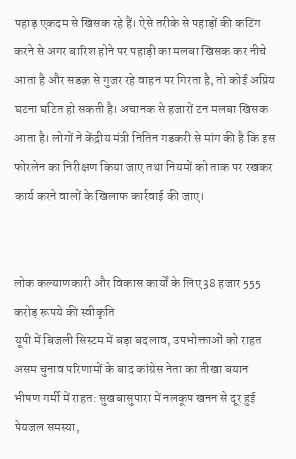पहाड़ एकदम से खिसक रहे हैं। ऐसे तरीके से पहाड़ों की कटिंग करने से अगर बारिश होने पर पहाड़ी का मलबा खिसक कर नीचे आता है और सडक़ से गुजर रहे वाहन पर गिरता है, तो कोई अप्रिय घटना घटित हो सकती है। अचानक से हजारों टन मलबा खिसक आता है। लोगों ने केंद्रीय मंत्री नितिन गडकरी से मांग की है कि इस फोरलेन का निरीक्षण किया जाए तथा नियमों को ताक पर रखकर कार्य करने वालों के खिलाफ कार्रवाई की जाए।


लोक कल्याणकारी और विकास कार्यों के लिए 38 हजार 555 करोड़ रूपये की स्वीकृति
यूपी में बिजली सिस्टम में बड़ा बदलाव, उपभोक्ताओं को राहत
असम चुनाव परिणामों के बाद कांग्रेस नेता का तीखा बयान
भीषण गर्मी में राहत: सुखबासुपारा में नलकूप खनन से दूर हुई पेयजल समस्या,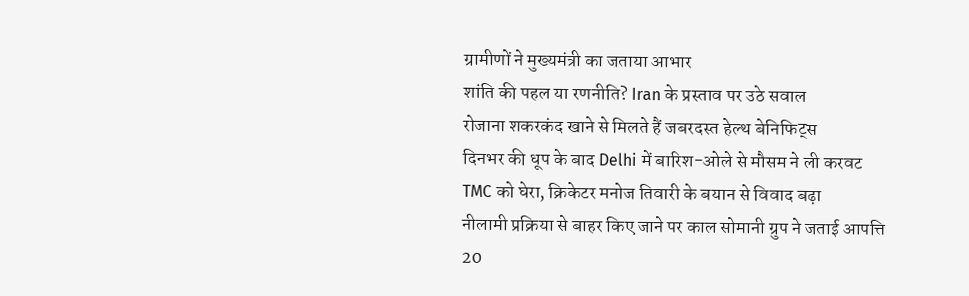ग्रामीणों ने मुख्यमंत्री का जताया आभार
शांति की पहल या रणनीति? Iran के प्रस्ताव पर उठे सवाल
रोजाना शकरकंद खाने से मिलते हैं जबरदस्त हेल्थ बेनिफिट्स
दिनभर की धूप के बाद Delhi में बारिश-ओले से मौसम ने ली करवट
TMC को घेरा, क्रिकेटर मनोज तिवारी के बयान से विवाद बढ़ा
नीलामी प्रक्रिया से बाहर किए जाने पर काल सोमानी ग्रुप ने जताई आपत्ति
20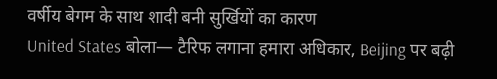वर्षीय बेगम के साथ शादी बनी सुर्खियों का कारण
United States बोला— टैरिफ लगाना हमारा अधिकार, Beijing पर बढ़ी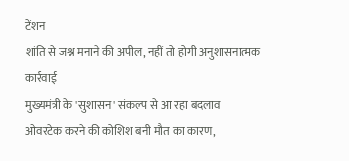टेंशन
शांति से जश्न मनाने की अपील, नहीं तो होगी अनुशासनात्मक कार्रवाई
मुख्यमंत्री के 'सुशासन' संकल्प से आ रहा बदलाव
ओवरटेक करने की कोशिश बनी मौत का कारण,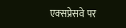एक्सप्रेसवे पर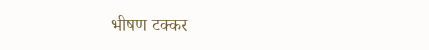भीषण टक्कर